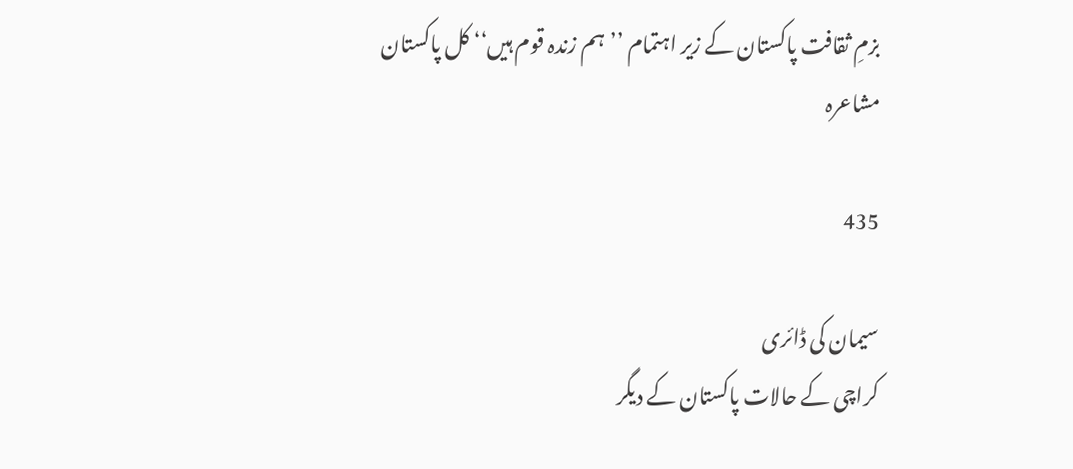بزمِ ثقافت پاکستان کے زیر اہتمام ’’ہم زندہ قوم ہیں‘‘ کل پاکستان مشاعرہ

435

سیمان کی ڈائری
کراچی کے حالات پاکستان کے دیگر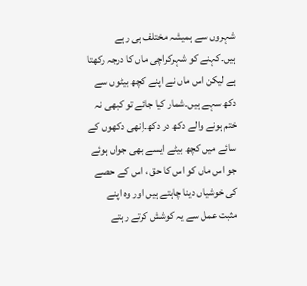شہروں سے ہمیشہ مختلف ہی رہے ہیں۔کہنے کو شہرکراچی ماں کا درجہ رکھتا ہے لیکن اس ماں نے اپنے کچھ بیٹوں سے دکھ سہے ہیں۔شمار کیا جائے تو کبھی نہ ختم ہونے والے دکھ در دکھ۔اِنھی دکھوں کے سائے میں کچھ بیٹے ایسے بھی جواں ہوئے جو اس ماں کو اس کا حق ، اس کے حصے کی خوشیاں دینا چاہتے ہیں اور وہ اپنے مثبت عمل سے یہ کوشش کرتے رہتے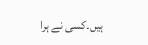ہیں۔کسی نے ہرا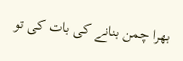بھرا چمن بنانے کی بات کی تو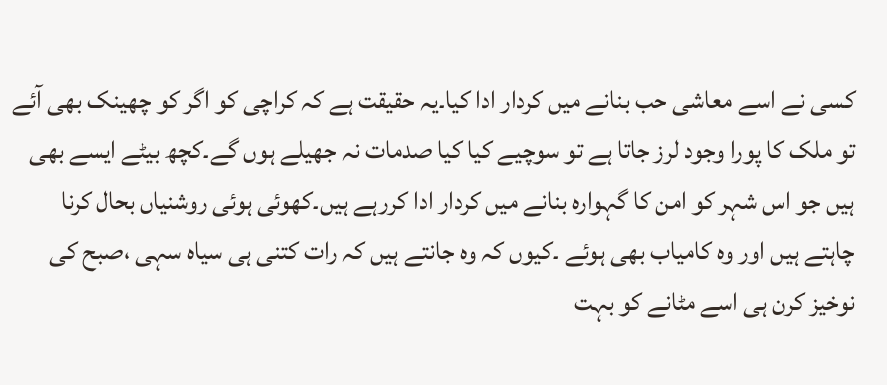کسی نے اسے معاشی حب بنانے میں کردار ادا کیا۔یہ حقیقت ہے کہ کراچی کو اگر کو چھینک بھی آئے تو ملک کا پورا وجود لرز جاتا ہے تو سوچیے کیا کیا صدمات نہ جھیلے ہوں گے۔کچھ بیٹے ایسے بھی ہیں جو اس شہر کو امن کا گہوارہ بنانے میں کردار ادا کررہے ہیں۔کھوئی ہوئی روشنیاں بحال کرنا چاہتے ہیں اور وہ کامیاب بھی ہوئے ۔کیوں کہ وہ جانتے ہیں کہ رات کتنی ہی سیاہ سہی ،صبح کی نوخیز کرن ہی اسے مٹانے کو بہت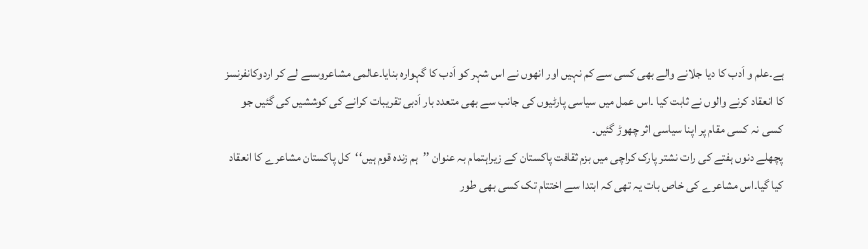ہے۔علم و اَدب کا دیا جلانے والے بھی کسی سے کم نہیں اور انھوں نے اس شہر کو اَدب کا گہوارہ بنایا۔عالمی مشاعروںسے لے کر اردوکانفرنسز کا انعقاد کرنے والوں نے ثابت کیا ۔اس عمل میں سیاسی پارٹیوں کی جانب سے بھی متعدد بار اَدبی تقریبات کرانے کی کوششیں کی گئیں جو کسی نہ کسی مقام پر اپنا سیاسی اثر چھوڑ گئیں۔
پچھلے دنوں ہفتے کی رات نشتر پارک کراچی میں بزم ثقافت پاکستان کے زیراہتمام بہ عنوان ’’ہم زندہ قوم ہیں‘‘کل پاکستان مشاعرے کا انعقاد کیا گیا۔اس مشاعرے کی خاص بات یہ تھی کہ ابتدا سے اختتام تک کسی بھی طور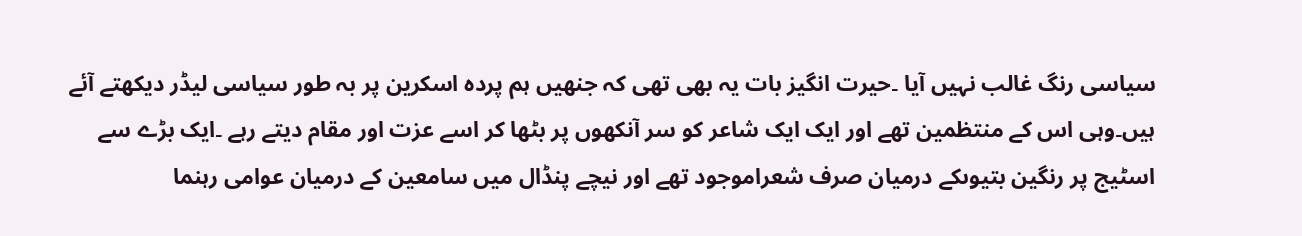سیاسی رنگ غالب نہیں آیا ۔حیرت انگیز بات یہ بھی تھی کہ جنھیں ہم پردہ اسکرین پر بہ طور سیاسی لیڈر دیکھتے آئے ہیں۔وہی اس کے منتظمین تھے اور ایک ایک شاعر کو سر آنکھوں پر بٹھا کر اسے عزت اور مقام دیتے رہے ۔ایک بڑے سے اسٹیج پر رنگین بتیوںکے درمیان صرف شعراموجود تھے اور نیچے پنڈال میں سامعین کے درمیان عوامی رہنما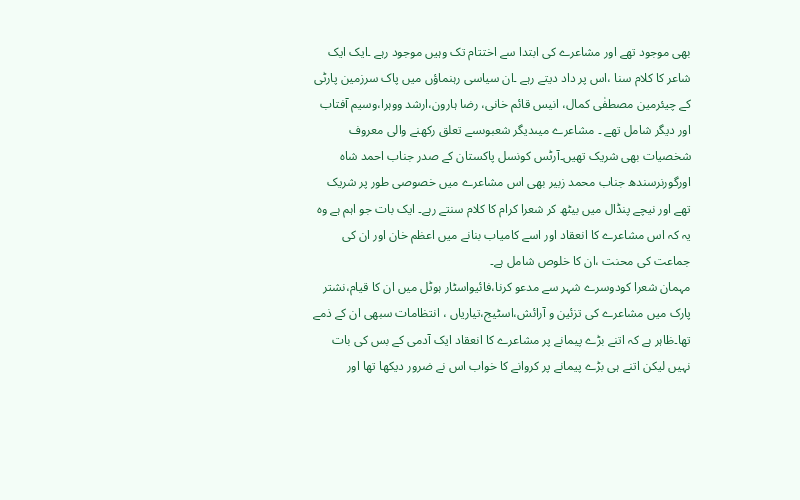بھی موجود تھے اور مشاعرے کی ابتدا سے اختتام تک وہیں موجود رہے ۔ایک ایک شاعر کا کلام سنا ،اس پر داد دیتے رہے ۔ان سیاسی رہنماؤں میں پاک سرزمین پارٹی کے چیئرمین مصطفٰی کمال، انیس قائم خانی، رضا ہارون،ارشد ووہرا،وسیم آفتاب اور دیگر شامل تھے ۔ مشاعرے میںدیگر شعبوںسے تعلق رکھنے والی معروف شخصیات بھی شریک تھیں۔آرٹس کونسل پاکستان کے صدر جناب احمد شاہ اورگورنرسندھ جناب محمد زبیر بھی اس مشاعرے میں خصوصی طور پر شریک تھے اور نیچے پنڈال میں بیٹھ کر شعرا کرام کا کلام سنتے رہے۔ ایک بات جو اہم ہے وہ یہ کہ اس مشاعرے کا انعقاد اور اسے کامیاب بنانے میں اعظم خان اور ان کی جماعت کی محنت ،ان کا خلوص شامل ہے۔
مہمان شعرا کودوسرے شہر سے مدعو کرنا،فائیواسٹار ہوٹل میں ان کا قیام،نشتر پارک میں مشاعرے کی تزئین و آرائش،اسٹیج،تیاریاں ، انتظامات سبھی ان کے ذمے تھا۔ظاہر ہے کہ اتنے بڑے پیمانے پر مشاعرے کا انعقاد ایک آدمی کے بس کی بات نہیں لیکن اتنے ہی بڑے پیمانے پر کروانے کا خواب اس نے ضرور دیکھا تھا اور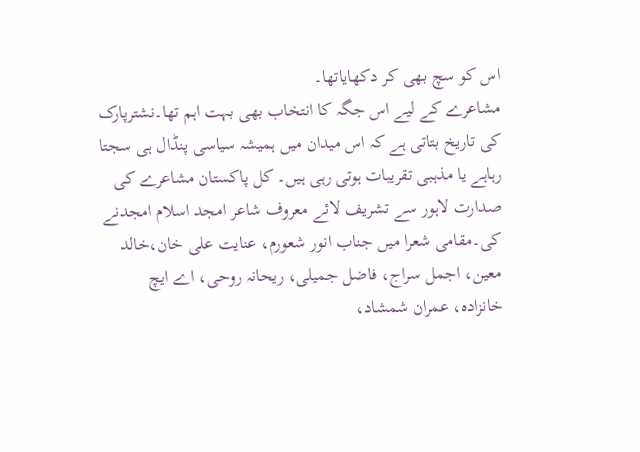اس کو سچ بھی کر دکھایاتھا۔
مشاعرے کے لیے اس جگہ کا انتخاب بھی بہت اہم تھا۔نشترپارک کی تاریخ بتاتی ہے کہ اس میدان میں ہمیشہ سیاسی پنڈال ہی سجتا رہاہے یا مذہبی تقریبات ہوتی رہی ہیں۔ کل پاکستان مشاعرے کی صدارت لاہور سے تشریف لائے معروف شاعر امجد اسلام امجدنے کی۔مقامی شعرا میں جناب انور شعورم، عنایت علی خان،خالد معین، اجمل سراج، فاضل جمیلی، ریحانہ روحی، اے ایچ خانزادہ، عمران شمشاد،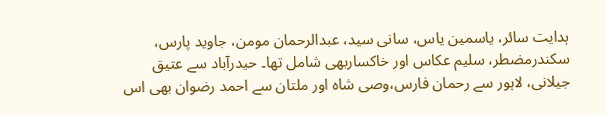ہدایت سائر، یاسمین یاس، سانی سید، عبدالرحمان مومن، جاوید پارس، سکندرمضطر، سلیم عکاس اور خاکساربھی شامل تھا۔ حیدرآباد سے عتیق جیلانی، لاہور سے رحمان فارس،وصی شاہ اور ملتان سے احمد رضوان بھی اس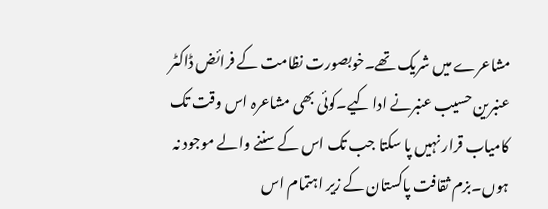مشاعرے میں شریک تھے۔خوبصورت نظامت کے فرائض ڈاکٹر عنبرین حسیب عنبرنے ادا کیے۔کوئی بھی مشاعرہ اس وقت تک کامیاب قرار نہیں پا سکتا جب تک اس کے سننے والے موجود نہ ہوں۔بزم ثقافت پاکستان کے زیر اہتمام اس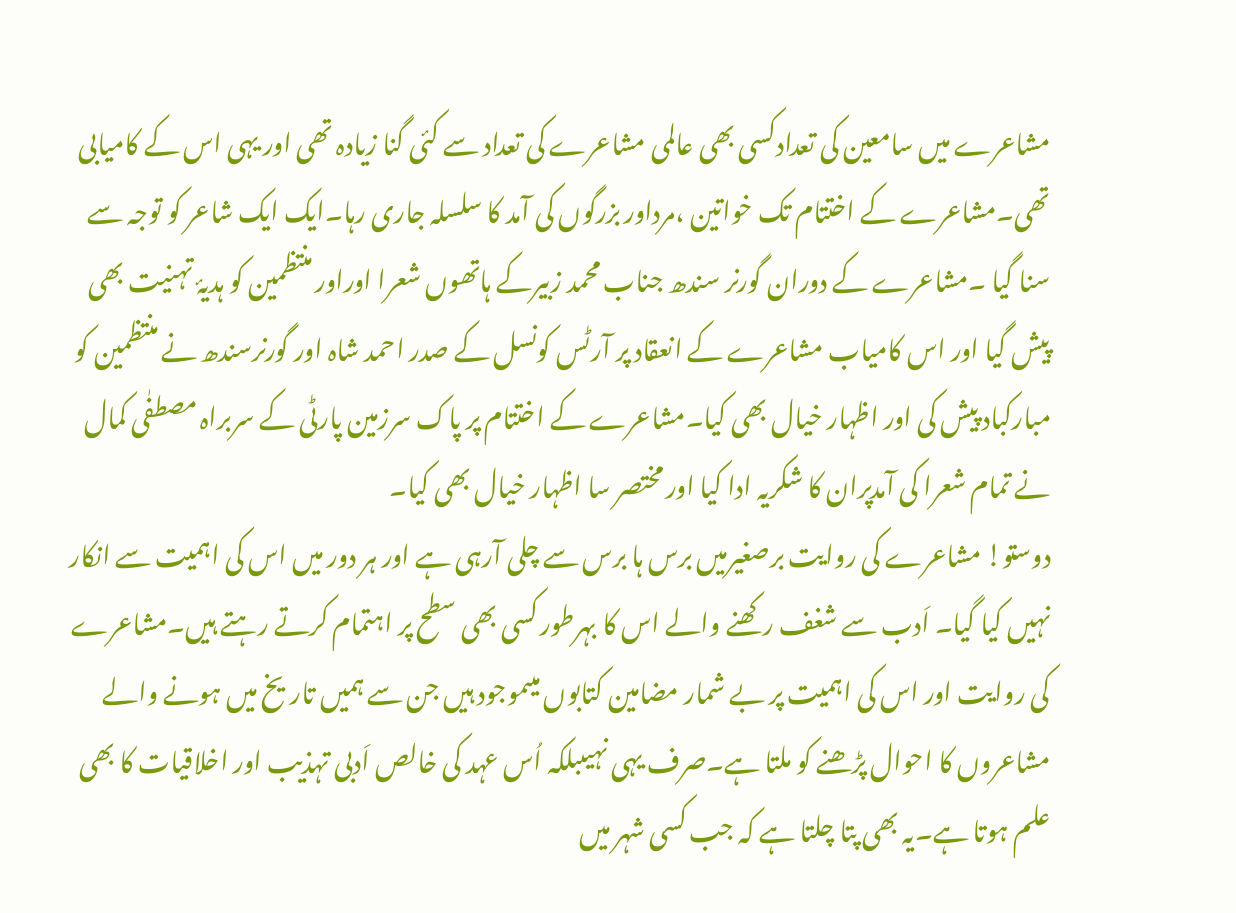مشاعرے میں سامعین کی تعدادکسی بھی عالمی مشاعرے کی تعداد سے کئی گنا زیادہ تھی اور یہی اس کے کامیابی تھی۔مشاعرے کے اختتام تک خواتین ،مرداور بزرگوں کی آمد کا سلسلہ جاری رہا۔ایک ایک شاعر کو توجہ سے سنا گیا ۔مشاعرے کے دوران گورنر سندھ جناب محمد زبیرکے ہاتھوں شعرا اوراور منتظمین کو ہدیۂ تہنیت بھی پیش گیا اور اس کامیاب مشاعرے کے انعقاد پر آرٹس کونسل کے صدر احمد شاہ اور گورنرسندھ نے منتظمین کو مبارکباد پیش کی اور اظہار خیال بھی کیا۔مشاعرے کے اختتام پر پاک سرزمین پارٹی کے سربراہ مصطفٰی کمال نے تمام شعرا کی آمدپران کا شکریہ ادا کیا اور مختصر سا اظہار خیال بھی کیا۔
دوستو! مشاعرے کی روایت برصغیرمیں برس ہا برس سے چلی آرہی ہے اور ہر دور میں اس کی اہمیت سے انکار نہیں کیا گیا۔ اَدب سے شغف رکھنے والے اس کا بہرطور کسی بھی سطح پر اہتمام کرتے رہتے ہیں۔مشاعرے کی روایت اور اس کی اہمیت پر بے شمار مضامین کتابوں میںموجود ہیں جن سے ہمیں تاریخ میں ہونے والے مشاعروں کا احوال پڑھنے کو ملتا ہے۔صرف یہی نہیںبلکہ اُس عہد کی خالص اَدبی تہذیب اور اخلاقیات کا بھی علم ہوتا ہے۔یہ بھی پتا چلتا ہے کہ جب کسی شہر میں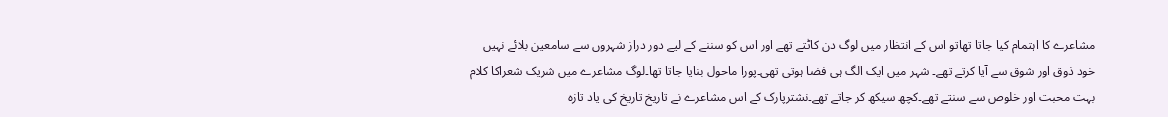مشاعرے کا اہتمام کیا جاتا تھاتو اس کے انتظار میں لوگ دن کاٹتے تھے اور اس کو سننے کے لیے دور دراز شہروں سے سامعین بلائے نہیں خود ذوق اور شوق سے آیا کرتے تھے۔ شہر میں ایک الگ ہی فضا ہوتی تھی۔پورا ماحول بنایا جاتا تھا۔لوگ مشاعرے میں شریک شعراکا کلام بہت محبت اور خلوص سے سنتے تھے۔کچھ سیکھ کر جاتے تھے۔نشترپارک کے اس مشاعرے نے تاریخ تاریخ کی یاد تازہ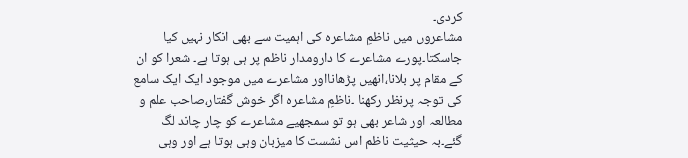کردی۔
مشاعروں میں ناظمِ مشاعرہ کی اہمیت سے بھی انکار نہیں کیا جاسکتا۔پورے مشاعرے کا دارومدار ناظم پر ہی ہوتا ہے۔ شعرا کو ان کے مقام پر بلانا،انھیں پڑھانااور مشاعرے میں موجود ایک ایک سامع کی توجہ پرنظر رکھنا ۔ناظمِ مشاعرہ اگر خوش گفتار،صاحب علم و مطالعہ اور شاعر بھی ہو تو سمجھیے مشاعرے کو چار چاند لگ گئے۔بہ حیثیت ناظم اس نشست کا میزبان وہی ہوتا ہے اور وہی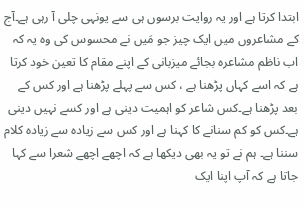ابتدا کرتا ہے اور یہ روایت برسوں ہی سے یونہی چلی آ رہی ہے۔آج کے مشاعروں میں ایک چیز جو مَیں نے محسوس کی وہ یہ کہ اب ناظم مشاعرہ بجائے میزبانی کے اپنے مقام کا تعین خود کرتا ہے کہ اسے کہاں پڑھنا ہے ، کس سے پہلے پڑھنا ہے اور کس کے بعد پڑھنا ہے۔کس شاعر کو اہمیت دینی ہے اور کسے نہیں دینی ہے۔کس کو کم سنانے کا کہنا ہے اور کس سے زیادہ سے زیادہ کلام سننا ہے۔ ہم نے تو یہ بھی دیکھا ہے کہ اچھے اچھے شعرا سے کہا جاتا ہے کہ آپ اپنا ایک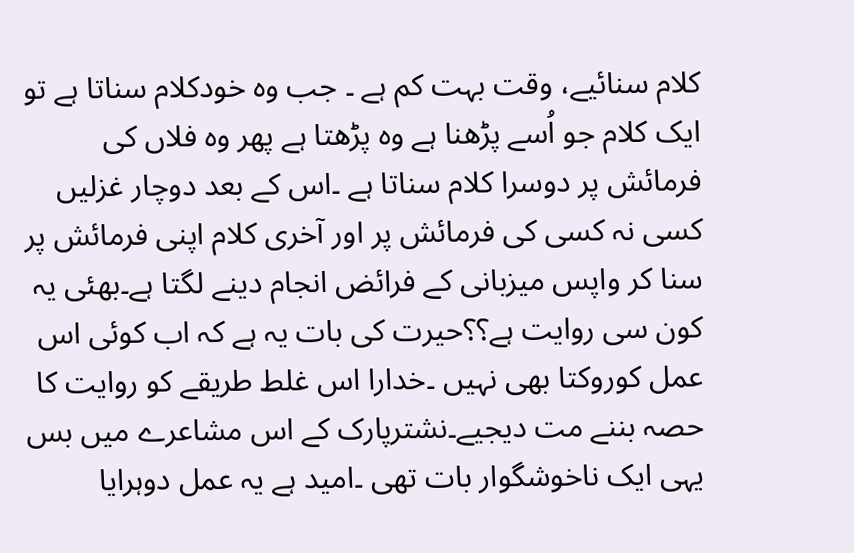کلام سنائیے، وقت بہت کم ہے ۔ جب وہ خودکلام سناتا ہے تو ایک کلام جو اُسے پڑھنا ہے وہ پڑھتا ہے پھر وہ فلاں کی فرمائش پر دوسرا کلام سناتا ہے ۔اس کے بعد دوچار غزلیں کسی نہ کسی کی فرمائش پر اور آخری کلام اپنی فرمائش پر سنا کر واپس میزبانی کے فرائض انجام دینے لگتا ہے۔بھئی یہ کون سی روایت ہے؟؟حیرت کی بات یہ ہے کہ اب کوئی اس عمل کوروکتا بھی نہیں ۔خدارا اس غلط طریقے کو روایت کا حصہ بننے مت دیجیے۔نشترپارک کے اس مشاعرے میں بس یہی ایک ناخوشگوار بات تھی ۔امید ہے یہ عمل دوہرایا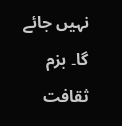نہیں جائے گا۔ بزم ثقافت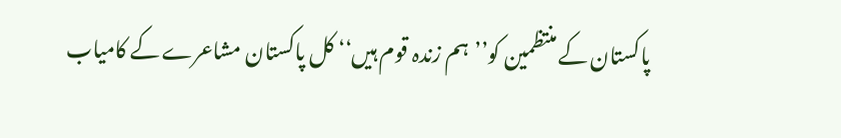پاکستان کے منتظمین کو’’ہم زندہ قوم ہیں‘‘ کل پاکستان مشاعرے کے کامیاب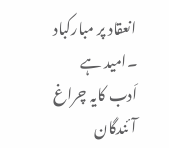انعقاد پر مبارکباد ۔امید ہے اَدب کایہ چراغ آئندگان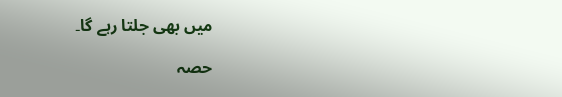میں بھی جلتا رہے گا۔

حصہ